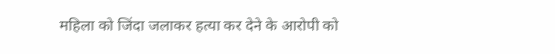महिला को जिंदा जलाकर हत्या कर देने के आरोपी को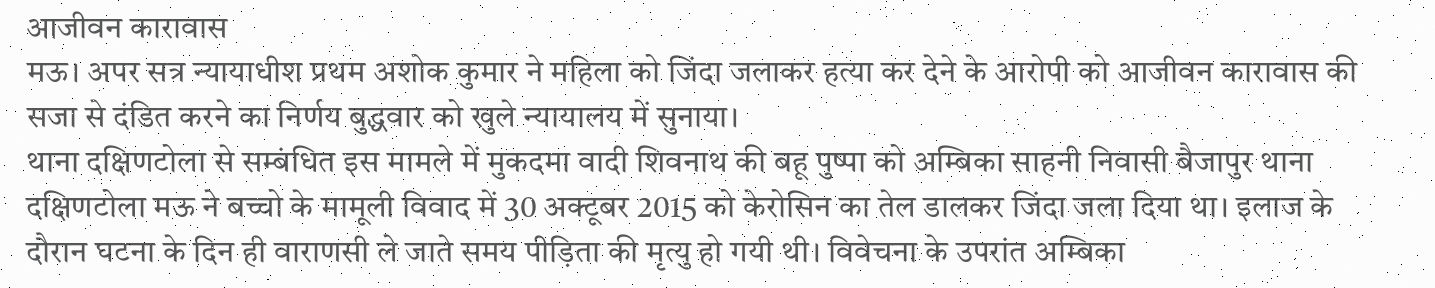आजीवन कारावास
मऊ। अपर सत्र न्यायाधीश प्रथम अशोक कुमार ने महिला को जिंदा जलाकर हत्या कर देने के आरोपी को आजीवन कारावास की सजा से दंडित करने का निर्णय बुद्धवार को खुले न्यायालय में सुनाया।
थाना दक्षिणटोला से सम्बंधित इस मामले में मुकदमा वादी शिवनाथ की बहू पुष्पा को अम्बिका साहनी निवासी बैजापुर थाना दक्षिणटोला मऊ ने बच्चो के मामूली विवाद में 30 अक्टूबर 2015 को केरोसिन का तेल डालकर जिंदा जला दिया था। इलाज के दौरान घटना के दिन ही वाराणसी ले जाते समय पीड़िता की मृत्यु हो गयी थी। विवेचना के उपरांत अम्बिका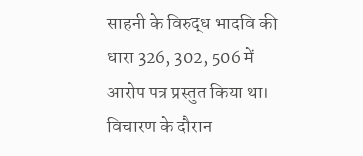साहनी के विरुद्ध भादवि की धारा 326, 302, 506 में आरोप पत्र प्रस्तुत किया था। विचारण के दौरान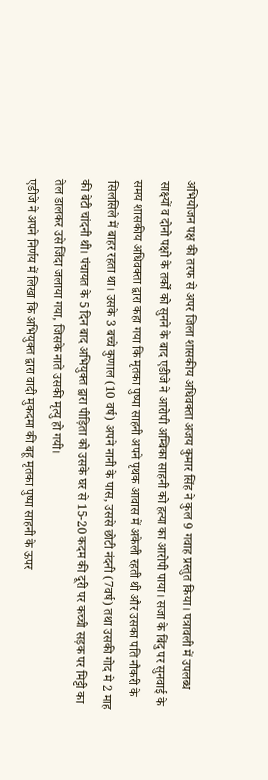अभियोजन पक्ष की तरफ से अपर जिला शासकीय अधिवक्ता अजय कुमार सिंह ने कुल 9 गवाह प्रस्तुत किया। पत्रावली में उपलब्ध साक्ष्यों व दोनो पक्षो के तर्कों को सुनने के बाद एडीजे ने आरोपी अम्बिका साहनी को हत्या का आरोपी पाया। सजा के बिंदु पर सुनवाई के समय शासकीय अधिवक्ता द्वारा कहा गया कि मृतका पुष्पा साहनी अपने पृथक आवास में अकेली रहती थी और उसका पति नौकरी के सिलसिले में बाहर रहता था। उसके 3 बच्चे कुणाल (10 वर्ष) अपने नानी के पास, उससे छोटी नंदनी (7वर्ष) तथा उसकी गोद मे 2 माह की बेटी चांदनी थी। पंचायत के 5 दिन बाद अभियुक्त द्वारा पीड़िता को उसके घर से 15-20 कदम की दूरी पर कच्ची सड़क पर मिट्टी का तेल डालकर उसे जिंदा जलाया गया, जिसके नाते उसकी मृत्यु हो गयी।
एडीजे ने अपने निर्णय में लिखा कि अभियुक्त द्वारा वादी मुकदमा की बहू मृतका पुष्पा साहनी के ऊपर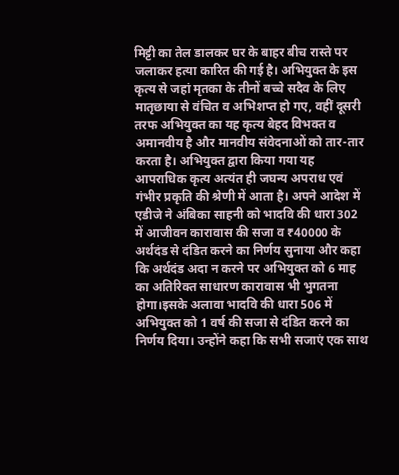मिट्टी का तेल डालकर घर के बाहर बीच रास्ते पर जलाकर हत्या कारित की गई है। अभियुक्त के इस कृत्य से जहां मृतका के तीनों बच्चे सदैव के लिए मातृछाया से वंचित व अभिशप्त हो गए, वहीं दूसरी तरफ अभियुक्त का यह कृत्य बेहद विभक्त व अमानवीय है और मानवीय संवेदनाओं को तार-तार करता है। अभियुक्त द्वारा किया गया यह आपराधिक कृत्य अत्यंत ही जघन्य अपराध एवं गंभीर प्रकृति की श्रेणी में आता है। अपने आदेश में एडीजे ने अंबिका साहनी को भादवि की धारा 302 में आजीवन कारावास की सजा व ₹40000 के अर्थदंड से दंडित करने का निर्णय सुनाया और कहा कि अर्थदंड अदा न करने पर अभियुक्त को 6 माह का अतिरिक्त साधारण कारावास भी भुगतना होगा।इसके अलावा भादवि की धारा 506 में अभियुक्त को 1 वर्ष की सजा से दंडित करने का निर्णय दिया। उन्होंने कहा कि सभी सजाएं एक साथ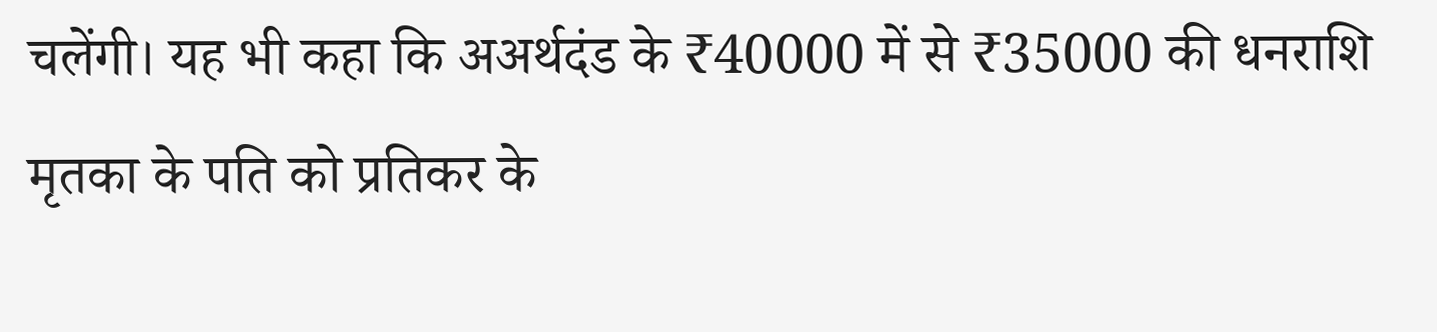चलेंगी। यह भी कहा कि अअर्थदंड के ₹40000 में से ₹35000 की धनराशि मृतका के पति को प्रतिकर के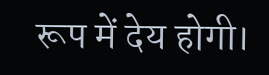रूप में देय होगी।